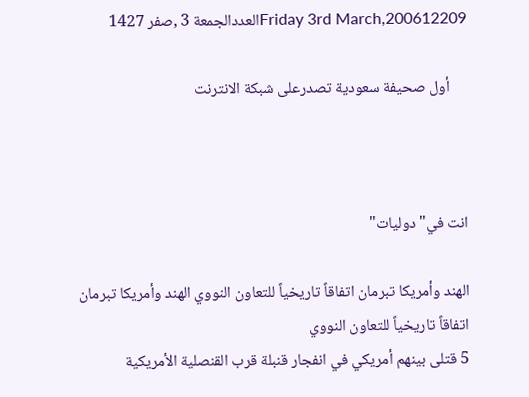Friday 3rd March,200612209العددالجمعة 3 ,صفر 1427

     أول صحيفة سعودية تصدرعلى شبكة الانترنت



انت في"دوليات"

الهند وأمريكا تبرمان اتفاقاً تاريخياً للتعاون النووي الهند وأمريكا تبرمان اتفاقاً تاريخياً للتعاون النووي
5 قتلى بينهم أمريكي في انفجار قنبلة قرب القنصلية الأمريكية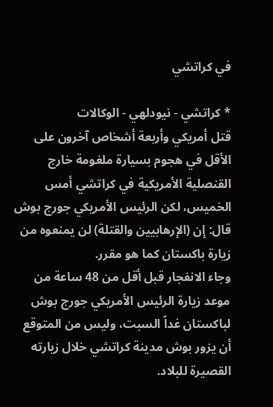في كراتشي

* كراتشي - نيودلهي - الوكالات
قتل أمريكي وأربعة أشخاص آخرون على الأقل في هجوم بسيارة ملغومة خارج القنصلية الأمريكية في كراتشي أمس الخميس، لكن الرئيس الأمريكي جورج بوش قال: إن (الإرهابيين والقتلة) لن يمنعوه من زيارة باكستان كما هو مقرر.
وجاء الانفجار قبل أقل من 48 ساعة من موعد زيارة الرئيس الأمريكي جورج بوش لباكستان غداً السبت، وليس من المتوقع أن يزور بوش مدينة كراتشي خلال زيارته القصيرة للبلاد.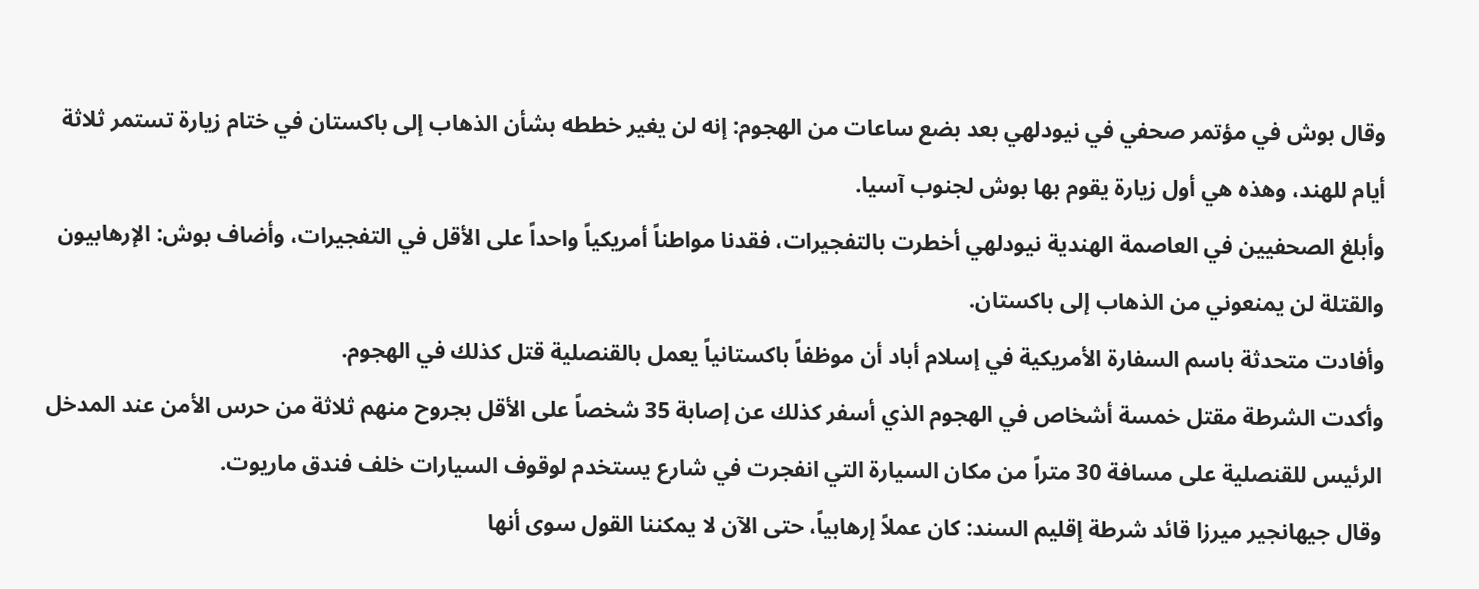وقال بوش في مؤتمر صحفي في نيودلهي بعد بضع ساعات من الهجوم: إنه لن يغير خططه بشأن الذهاب إلى باكستان في ختام زيارة تستمر ثلاثة أيام للهند، وهذه هي أول زيارة يقوم بها بوش لجنوب آسيا.
وأبلغ الصحفيين في العاصمة الهندية نيودلهي أخطرت بالتفجيرات، فقدنا مواطناً أمريكياً واحداً على الأقل في التفجيرات، وأضاف بوش: الإرهابيون والقتلة لن يمنعوني من الذهاب إلى باكستان.
وأفادت متحدثة باسم السفارة الأمريكية في إسلام أباد أن موظفاً باكستانياً يعمل بالقنصلية قتل كذلك في الهجوم.
وأكدت الشرطة مقتل خمسة أشخاص في الهجوم الذي أسفر كذلك عن إصابة 35 شخصاً على الأقل بجروح منهم ثلاثة من حرس الأمن عند المدخل الرئيس للقنصلية على مسافة 30 متراً من مكان السيارة التي انفجرت في شارع يستخدم لوقوف السيارات خلف فندق ماريوت.
وقال جيهانجير ميرزا قائد شرطة إقليم السند: كان عملاً إرهابياً، حتى الآن لا يمكننا القول سوى أنها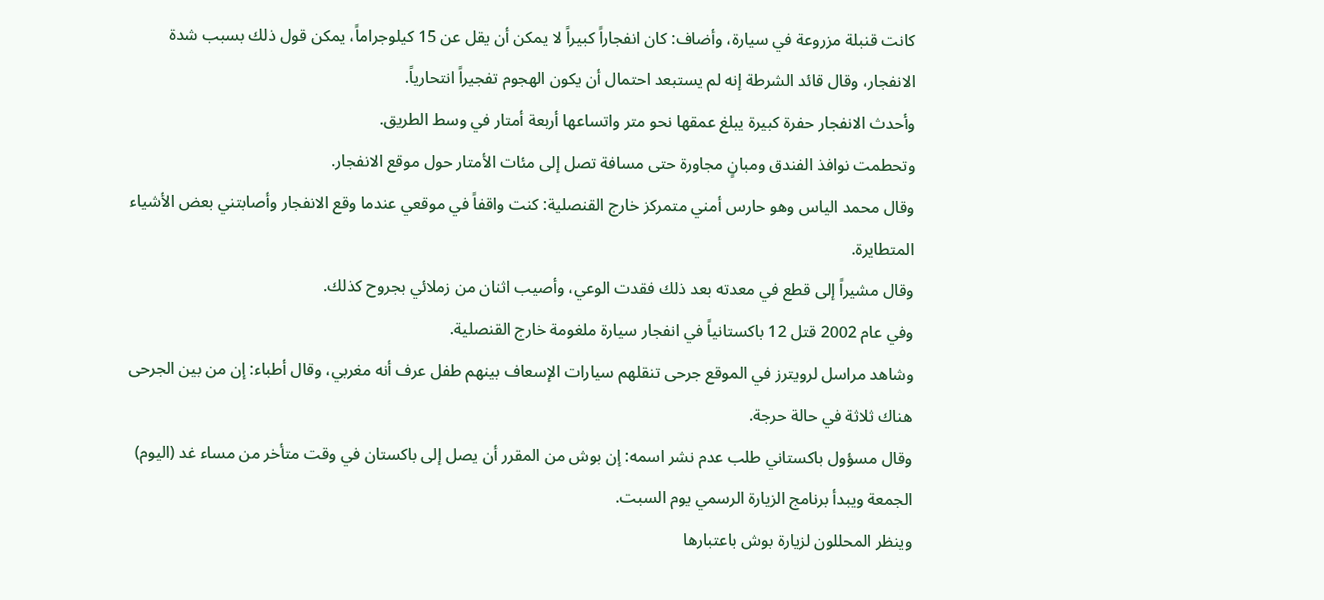كانت قنبلة مزروعة في سيارة، وأضاف: كان انفجاراً كبيراً لا يمكن أن يقل عن 15 كيلوجراماً، يمكن قول ذلك بسبب شدة الانفجار، وقال قائد الشرطة إنه لم يستبعد احتمال أن يكون الهجوم تفجيراً انتحارياً.
وأحدث الانفجار حفرة كبيرة يبلغ عمقها نحو متر واتساعها أربعة أمتار في وسط الطريق.
وتحطمت نوافذ الفندق ومبانٍ مجاورة حتى مسافة تصل إلى مئات الأمتار حول موقع الانفجار.
وقال محمد الياس وهو حارس أمني متمركز خارج القنصلية: كنت واقفاً في موقعي عندما وقع الانفجار وأصابتني بعض الأشياء المتطايرة.
وقال مشيراً إلى قطع في معدته بعد ذلك فقدت الوعي، وأصيب اثنان من زملائي بجروح كذلك.
وفي عام 2002 قتل 12 باكستانياً في انفجار سيارة ملغومة خارج القنصلية.
وشاهد مراسل لرويترز في الموقع جرحى تنقلهم سيارات الإسعاف بينهم طفل عرف أنه مغربي، وقال أطباء: إن من بين الجرحى هناك ثلاثة في حالة حرجة.
وقال مسؤول باكستاني طلب عدم نشر اسمه: إن بوش من المقرر أن يصل إلى باكستان في وقت متأخر من مساء غد (اليوم) الجمعة ويبدأ برنامج الزيارة الرسمي يوم السبت.
وينظر المحللون لزيارة بوش باعتبارها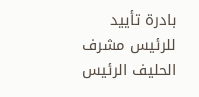بادرة تأييد للرئيس مشرف الحليف الرئيس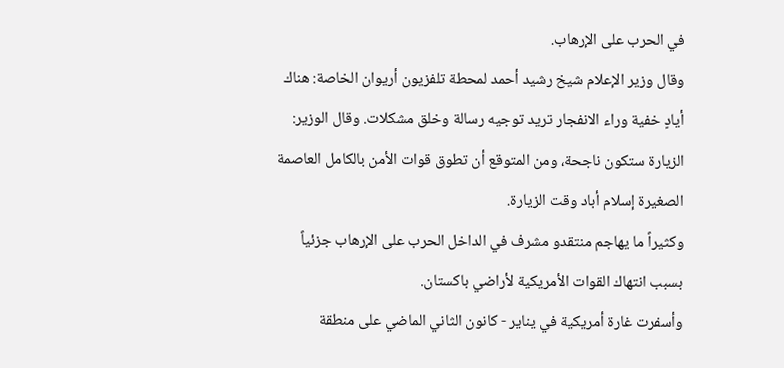في الحرب على الإرهاب.
وقال وزير الإعلام شيخ رشيد أحمد لمحطة تلفزيون أريوان الخاصة: هناك أيادٍ خفية وراء الانفجار تريد توجيه رسالة وخلق مشكلات. وقال الوزير: الزيارة ستكون ناجحة، ومن المتوقع أن تطوق قوات الأمن بالكامل العاصمة الصغيرة إسلام أباد وقت الزيارة.
وكثيراً ما يهاجم منتقدو مشرف في الداخل الحرب على الإرهاب جزئياً بسبب انتهاك القوات الأمريكية لأراضي باكستان.
وأسفرت غارة أمريكية في يناير - كانون الثاني الماضي على منطقة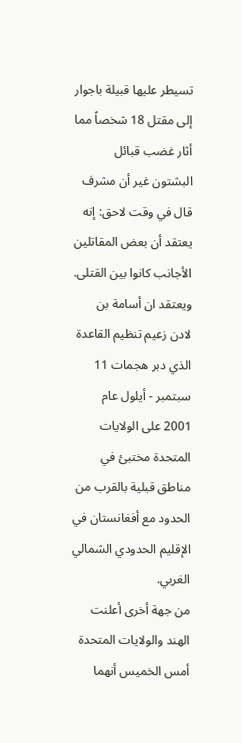تسيطر عليها قبيلة باجوار إلى مقتل 18 شخصاً مما أثار غضب قبائل البشتون غير أن مشرف قال في وقت لاحق: إنه يعتقد أن بعض المقاتلين الأجانب كانوا بين القتلى.
ويعتقد ان أسامة بن لادن زعيم تنظيم القاعدة الذي دبر هجمات 11 سبتمبر - أيلول عام 2001 على الولايات المتحدة مختبئ في مناطق قبلية بالقرب من الحدود مع أفغانستان في الإقليم الحدودي الشمالي الغربي.
من جهة أخرى أعلنت الهند والولايات المتحدة أمس الخميس أنهما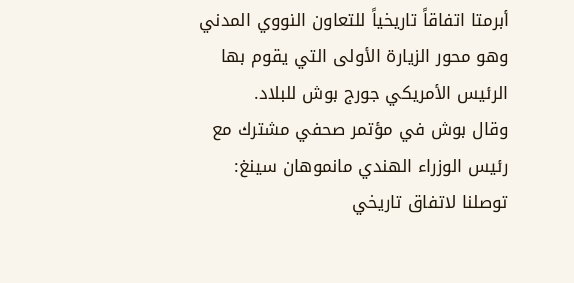أبرمتا اتفاقاً تاريخياً للتعاون النووي المدني وهو محور الزيارة الأولى التي يقوم بها الرئيس الأمريكي جورج بوش للبلاد.
وقال بوش في مؤتمر صحفي مشترك مع رئيس الوزراء الهندي مانموهان سينغ: توصلنا لاتفاق تاريخي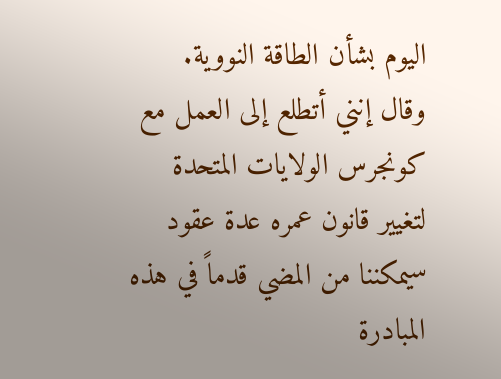اليوم بشأن الطاقة النووية.
وقال إنني أتطلع إلى العمل مع كونجرس الولايات المتحدة لتغيير قانون عمره عدة عقود سيمكننا من المضي قدماً في هذه المبادرة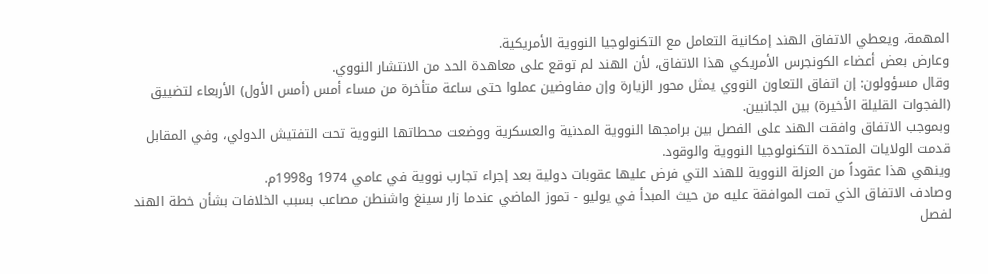المهمة، ويعطي الاتفاق الهند إمكانية التعامل مع التكنولوجيا النووية الأمريكية.
وعارض بعض أعضاء الكونجرس الأمريكي هذا الاتفاق، لأن الهند لم توقع على معاهدة الحد من الانتشار النووي.
وقال مسؤولون: إن اتفاق التعاون النووي يمثل محور الزيارة وإن مفاوضين عملوا حتى ساعة متأخرة من مساء أمس (أمس الأول) الأربعاء لتضييق (الفجوات القليلة الأخيرة) بين الجانبين.
وبموجب الاتفاق وافقت الهند على الفصل بين برامجها النووية المدنية والعسكرية ووضعت محطاتها النووية تحت التفتيش الدولي، وفي المقابل قدمت الولايات المتحدة التكنولوجيا النووية والوقود.
وينهي هذا عقوداً من العزلة النووية للهند التي فرض عليها عقوبات دولية بعد إجراء تجارب نووية في عامي 1974 و1998م.
وصادف الاتفاق الذي تمت الموافقة عليه من حيث المبدأ في يوليو - تموز الماضي عندما زار سينغ واشنطن مصاعب بسبب الخلافات بشأن خطة الهند لفصل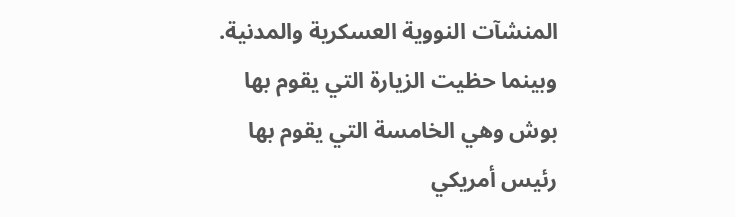المنشآت النووية العسكرية والمدنية.
وبينما حظيت الزيارة التي يقوم بها بوش وهي الخامسة التي يقوم بها رئيس أمريكي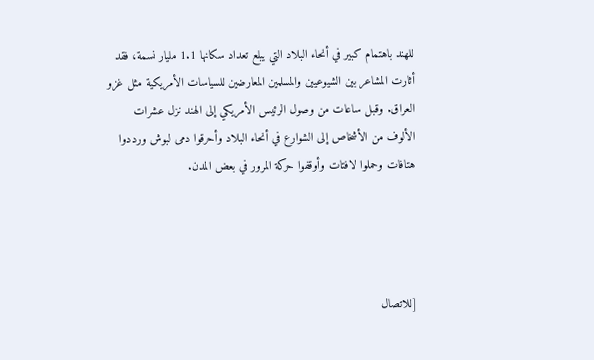للهند باهتمام كبير في أنحاء البلاد التي يبلع تعداد سكانها 1.1 مليار نسمة، فقد أثارت المشاعر بين الشيوعيين والمسلمين المعارضين للسياسات الأمريكية مثل غزو العراق. وقبل ساعات من وصول الرئيس الأمريكي إلى الهند نزل عشرات الألوف من الأشخاص إلى الشوارع في أنحاء البلاد وأحرقوا دمى لبوش ورددوا هتافات وحملوا لافتات وأوقفوا حركة المرور في بعض المدن.




[للاتصال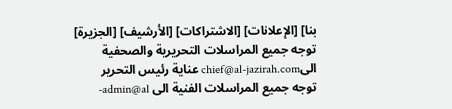بنا] [الإعلانات] [الاشتراكات] [الأرشيف] [الجزيرة]
توجه جميع المراسلات التحريرية والصحفية الىchief@al-jazirah.com عناية رئيس التحرير
توجه جميع المراسلات الفنية الى admin@al-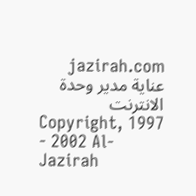jazirah.com عناية مدير وحدة الانترنت
Copyright, 1997 - 2002 Al-Jazirah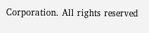Corporation. All rights reserved